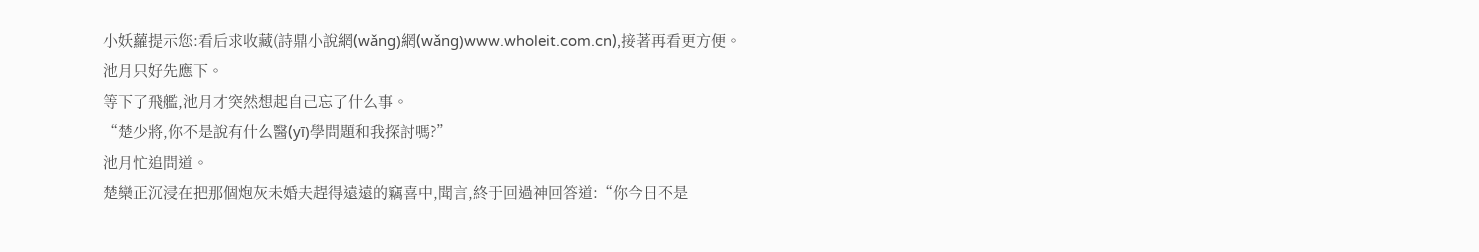小妖蘿提示您:看后求收藏(詩鼎小說網(wǎng)網(wǎng)www.wholeit.com.cn),接著再看更方便。
池月只好先應下。
等下了飛艦,池月才突然想起自己忘了什么事。
“楚少將,你不是說有什么醫(yī)學問題和我探討嗎?”
池月忙追問道。
楚欒正沉浸在把那個炮灰未婚夫趕得遠遠的竊喜中,聞言,終于回過神回答道:“你今日不是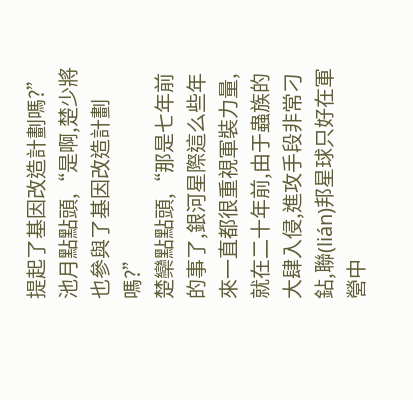提起了基因改造計劃嗎?”
池月點點頭,“是啊,楚少將也參與了基因改造計劃嗎?”
楚欒點點頭,“那是七年前的事了,銀河星際這么些年來一直都很重視軍裝力量,就在二十年前,由于蟲族的大肆入侵,進攻手段非常刁鉆,聯(lián)邦星球只好在軍營中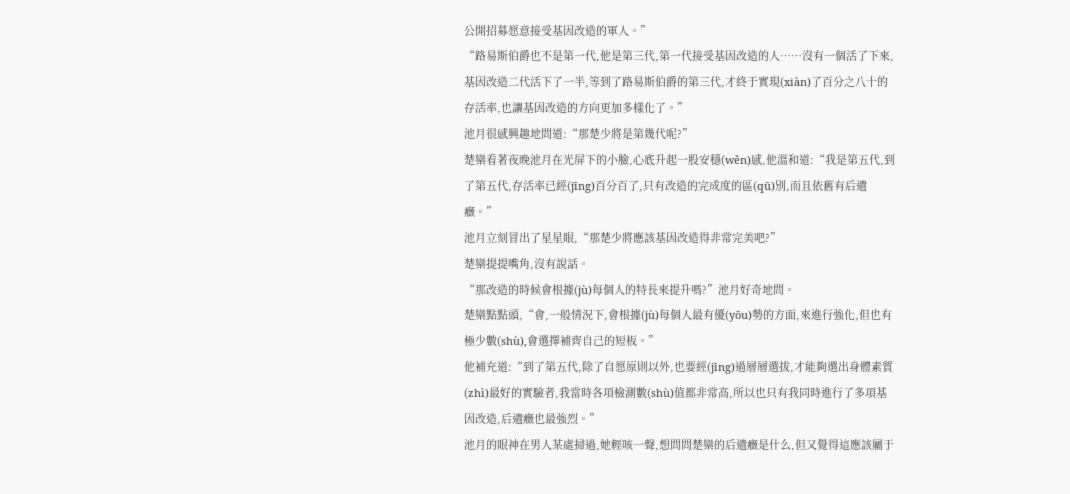公開招募愿意接受基因改造的軍人。”
“路易斯伯爵也不是第一代,他是第三代,第一代接受基因改造的人……沒有一個活了下來,基因改造二代活下了一半,等到了路易斯伯爵的第三代,才終于實現(xiàn)了百分之八十的存活率,也讓基因改造的方向更加多樣化了。”
池月很感興趣地問道:“那楚少將是第幾代呢?”
楚欒看著夜晚池月在光屏下的小臉,心底升起一股安穩(wěn)感,他溫和道:“我是第五代,到了第五代,存活率已經(jīng)百分百了,只有改造的完成度的區(qū)別,而且依舊有后遺癥。”
池月立刻冒出了星星眼,“那楚少將應該基因改造得非常完美吧?”
楚欒提提嘴角,沒有說話。
“那改造的時候會根據(jù)每個人的特長來提升嗎?”池月好奇地問。
楚欒點點頭,“會,一般情況下,會根據(jù)每個人最有優(yōu)勢的方面,來進行強化,但也有極少數(shù),會選擇補齊自己的短板。”
他補充道:“到了第五代,除了自愿原則以外,也要經(jīng)過層層選拔,才能夠選出身體素質(zhì)最好的實驗者,我當時各項檢測數(shù)值都非常高,所以也只有我同時進行了多項基因改造,后遺癥也最強烈。”
池月的眼神在男人某處掃過,她輕咳一聲,想問問楚欒的后遺癥是什么,但又覺得這應該屬于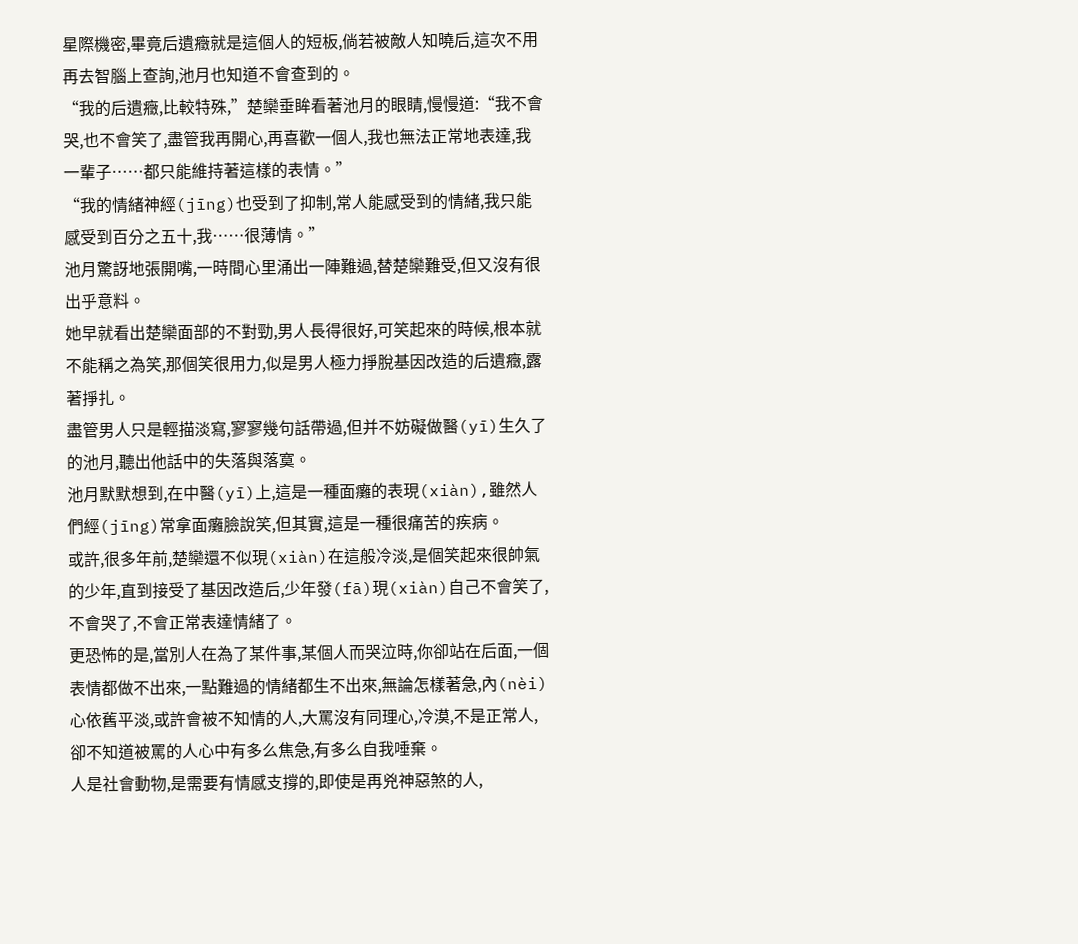星際機密,畢竟后遺癥就是這個人的短板,倘若被敵人知曉后,這次不用再去智腦上查詢,池月也知道不會查到的。
“我的后遺癥,比較特殊,”楚欒垂眸看著池月的眼睛,慢慢道:“我不會哭,也不會笑了,盡管我再開心,再喜歡一個人,我也無法正常地表達,我一輩子……都只能維持著這樣的表情。”
“我的情緒神經(jīng)也受到了抑制,常人能感受到的情緒,我只能感受到百分之五十,我……很薄情。”
池月驚訝地張開嘴,一時間心里涌出一陣難過,替楚欒難受,但又沒有很出乎意料。
她早就看出楚欒面部的不對勁,男人長得很好,可笑起來的時候,根本就不能稱之為笑,那個笑很用力,似是男人極力掙脫基因改造的后遺癥,露著掙扎。
盡管男人只是輕描淡寫,寥寥幾句話帶過,但并不妨礙做醫(yī)生久了的池月,聽出他話中的失落與落寞。
池月默默想到,在中醫(yī)上,這是一種面癱的表現(xiàn),雖然人們經(jīng)常拿面癱臉說笑,但其實,這是一種很痛苦的疾病。
或許,很多年前,楚欒還不似現(xiàn)在這般冷淡,是個笑起來很帥氣的少年,直到接受了基因改造后,少年發(fā)現(xiàn)自己不會笑了,不會哭了,不會正常表達情緒了。
更恐怖的是,當別人在為了某件事,某個人而哭泣時,你卻站在后面,一個表情都做不出來,一點難過的情緒都生不出來,無論怎樣著急,內(nèi)心依舊平淡,或許會被不知情的人,大罵沒有同理心,冷漠,不是正常人,卻不知道被罵的人心中有多么焦急,有多么自我唾棄。
人是社會動物,是需要有情感支撐的,即使是再兇神惡煞的人,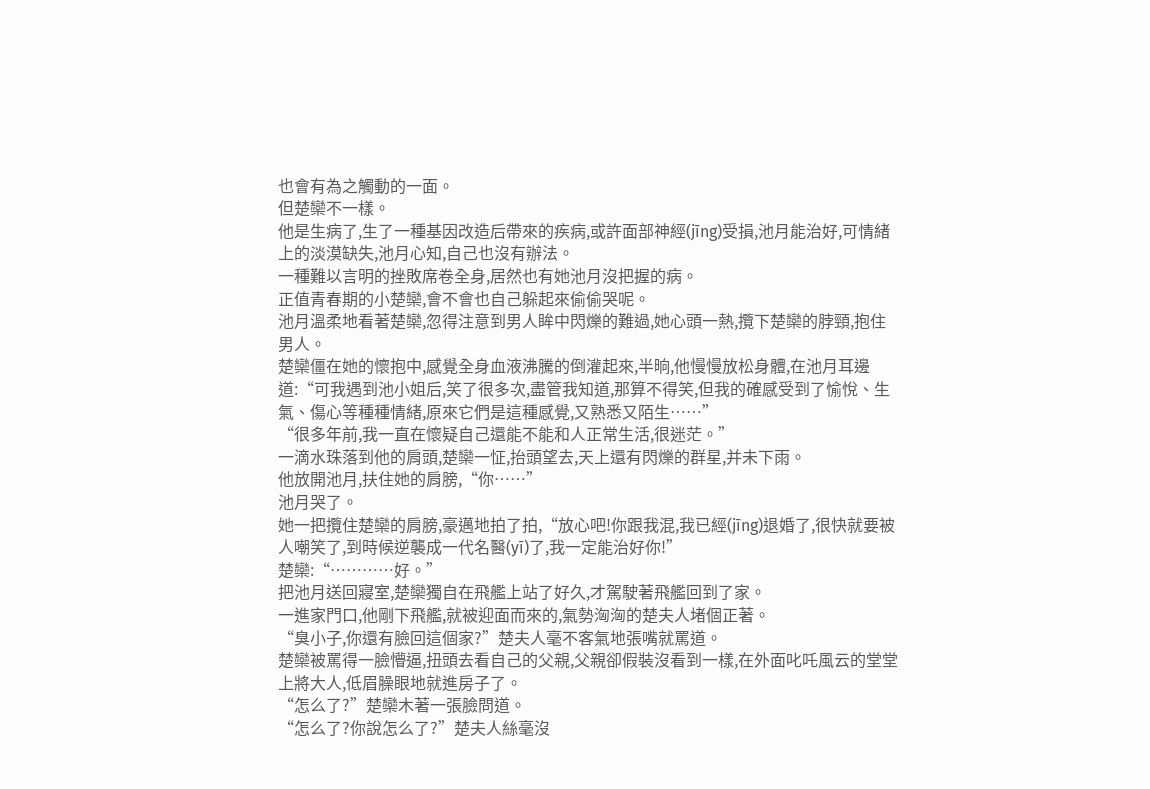也會有為之觸動的一面。
但楚欒不一樣。
他是生病了,生了一種基因改造后帶來的疾病,或許面部神經(jīng)受損,池月能治好,可情緒上的淡漠缺失,池月心知,自己也沒有辦法。
一種難以言明的挫敗席卷全身,居然也有她池月沒把握的病。
正值青春期的小楚欒,會不會也自己躲起來偷偷哭呢。
池月溫柔地看著楚欒,忽得注意到男人眸中閃爍的難過,她心頭一熱,攬下楚欒的脖頸,抱住男人。
楚欒僵在她的懷抱中,感覺全身血液沸騰的倒灌起來,半晌,他慢慢放松身體,在池月耳邊道:“可我遇到池小姐后,笑了很多次,盡管我知道,那算不得笑,但我的確感受到了愉悅、生氣、傷心等種種情緒,原來它們是這種感覺,又熟悉又陌生……”
“很多年前,我一直在懷疑自己還能不能和人正常生活,很迷茫。”
一滴水珠落到他的肩頭,楚欒一怔,抬頭望去,天上還有閃爍的群星,并未下雨。
他放開池月,扶住她的肩膀,“你……”
池月哭了。
她一把攬住楚欒的肩膀,豪邁地拍了拍,“放心吧!你跟我混,我已經(jīng)退婚了,很快就要被人嘲笑了,到時候逆襲成一代名醫(yī)了,我一定能治好你!”
楚欒:“…………好。”
把池月送回寢室,楚欒獨自在飛艦上站了好久,才駕駛著飛艦回到了家。
一進家門口,他剛下飛艦,就被迎面而來的,氣勢洶洶的楚夫人堵個正著。
“臭小子,你還有臉回這個家?”楚夫人毫不客氣地張嘴就罵道。
楚欒被罵得一臉懵逼,扭頭去看自己的父親,父親卻假裝沒看到一樣,在外面叱吒風云的堂堂上將大人,低眉臊眼地就進房子了。
“怎么了?”楚欒木著一張臉問道。
“怎么了?你說怎么了?”楚夫人絲毫沒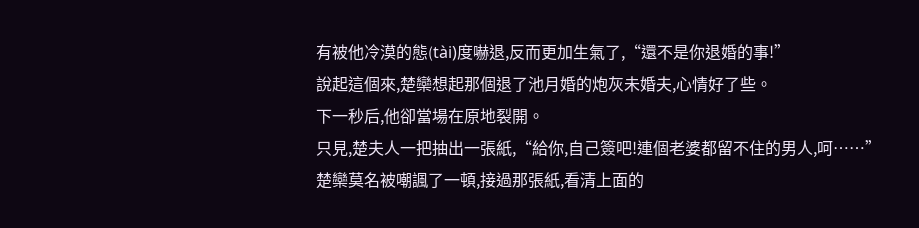有被他冷漠的態(tài)度嚇退,反而更加生氣了,“還不是你退婚的事!”
說起這個來,楚欒想起那個退了池月婚的炮灰未婚夫,心情好了些。
下一秒后,他卻當場在原地裂開。
只見,楚夫人一把抽出一張紙,“給你,自己簽吧!連個老婆都留不住的男人,呵……”
楚欒莫名被嘲諷了一頓,接過那張紙,看清上面的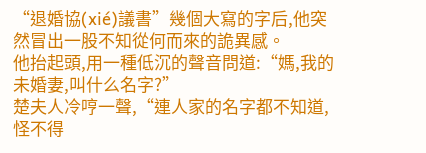“退婚協(xié)議書”幾個大寫的字后,他突然冒出一股不知從何而來的詭異感。
他抬起頭,用一種低沉的聲音問道:“媽,我的未婚妻,叫什么名字?”
楚夫人冷哼一聲,“連人家的名字都不知道,怪不得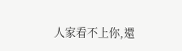人家看不上你,還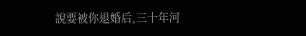說要被你退婚后,三十年河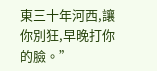東三十年河西,讓你別狂,早晚打你的臉。”